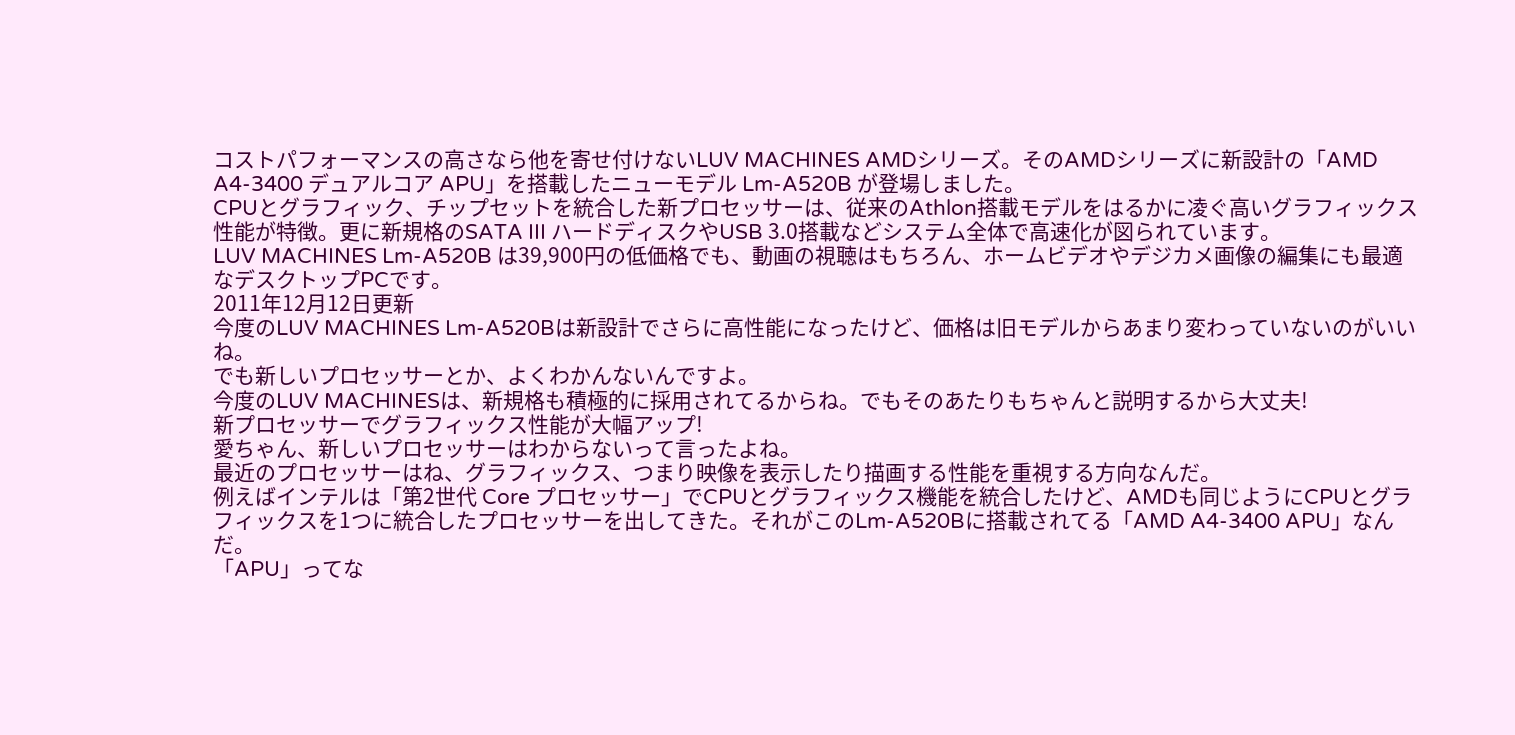コストパフォーマンスの高さなら他を寄せ付けないLUV MACHINES AMDシリーズ。そのAMDシリーズに新設計の「AMD A4-3400 デュアルコア APU」を搭載したニューモデル Lm-A520B が登場しました。
CPUとグラフィック、チップセットを統合した新プロセッサーは、従来のAthlon搭載モデルをはるかに凌ぐ高いグラフィックス性能が特徴。更に新規格のSATA III ハードディスクやUSB 3.0搭載などシステム全体で高速化が図られています。
LUV MACHINES Lm-A520B は39,900円の低価格でも、動画の視聴はもちろん、ホームビデオやデジカメ画像の編集にも最適なデスクトップPCです。
2011年12月12日更新
今度のLUV MACHINES Lm-A520Bは新設計でさらに高性能になったけど、価格は旧モデルからあまり変わっていないのがいいね。
でも新しいプロセッサーとか、よくわかんないんですよ。
今度のLUV MACHINESは、新規格も積極的に採用されてるからね。でもそのあたりもちゃんと説明するから大丈夫!
新プロセッサーでグラフィックス性能が大幅アップ!
愛ちゃん、新しいプロセッサーはわからないって言ったよね。
最近のプロセッサーはね、グラフィックス、つまり映像を表示したり描画する性能を重視する方向なんだ。
例えばインテルは「第2世代 Core プロセッサー」でCPUとグラフィックス機能を統合したけど、AMDも同じようにCPUとグラフィックスを1つに統合したプロセッサーを出してきた。それがこのLm-A520Bに搭載されてる「AMD A4-3400 APU」なんだ。
「APU」ってな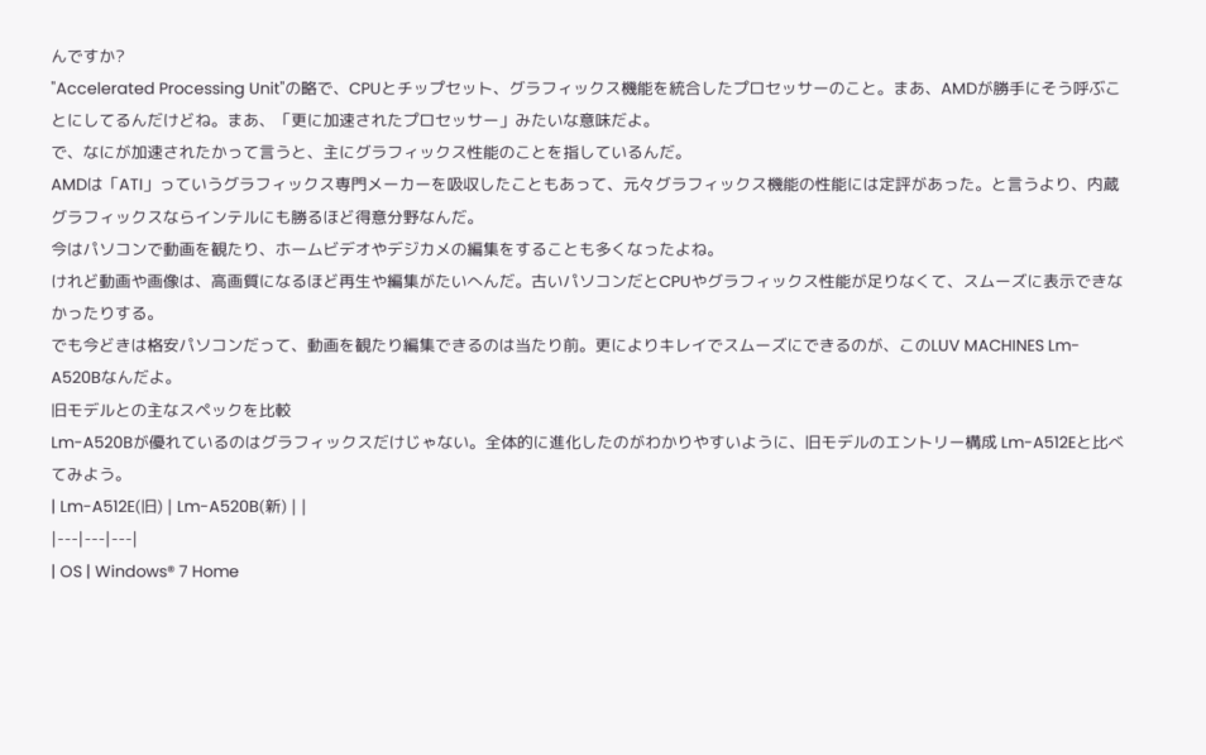んですか?
"Accelerated Processing Unit"の略で、CPUとチップセット、グラフィックス機能を統合したプロセッサーのこと。まあ、AMDが勝手にそう呼ぶことにしてるんだけどね。まあ、「更に加速されたプロセッサー」みたいな意味だよ。
で、なにが加速されたかって言うと、主にグラフィックス性能のことを指しているんだ。
AMDは「ATI」っていうグラフィックス専門メーカーを吸収したこともあって、元々グラフィックス機能の性能には定評があった。と言うより、内蔵グラフィックスならインテルにも勝るほど得意分野なんだ。
今はパソコンで動画を観たり、ホームビデオやデジカメの編集をすることも多くなったよね。
けれど動画や画像は、高画質になるほど再生や編集がたいへんだ。古いパソコンだとCPUやグラフィックス性能が足りなくて、スムーズに表示できなかったりする。
でも今どきは格安パソコンだって、動画を観たり編集できるのは当たり前。更によりキレイでスムーズにできるのが、このLUV MACHINES Lm-A520Bなんだよ。
旧モデルとの主なスペックを比較
Lm-A520Bが優れているのはグラフィックスだけじゃない。全体的に進化したのがわかりやすいように、旧モデルのエントリー構成 Lm-A512Eと比べてみよう。
| Lm-A512E(旧) | Lm-A520B(新) | |
|---|---|---|
| OS | Windows® 7 Home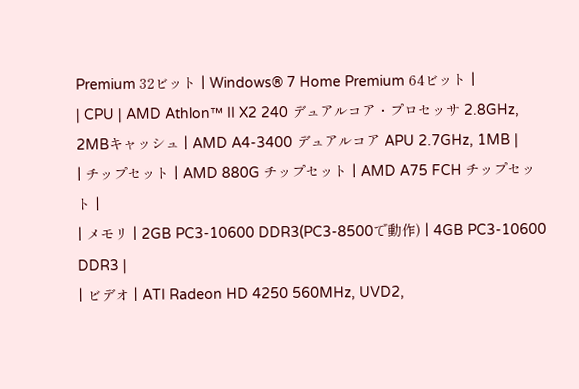Premium 32ビット | Windows® 7 Home Premium 64ビット |
| CPU | AMD Athlon™ II X2 240 デュアルコア・プロセッサ 2.8GHz, 2MBキャッシュ | AMD A4-3400 デュアルコア APU 2.7GHz, 1MB |
| チップセット | AMD 880G チップセット | AMD A75 FCH チップセット |
| メモリ | 2GB PC3-10600 DDR3(PC3-8500で動作) | 4GB PC3-10600 DDR3 |
| ビデオ | ATI Radeon HD 4250 560MHz, UVD2,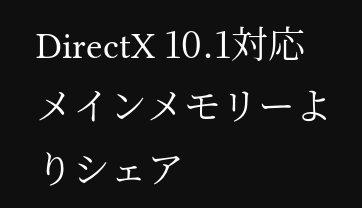DirectX 10.1対応 メインメモリーよりシェア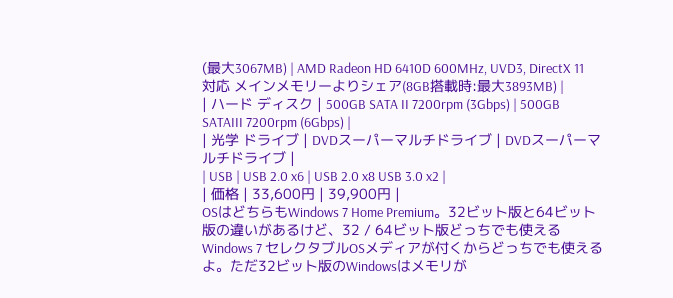(最大3067MB) | AMD Radeon HD 6410D 600MHz, UVD3, DirectX 11対応 メインメモリーよりシェア(8GB搭載時:最大3893MB) |
| ハード ディスク | 500GB SATA II 7200rpm (3Gbps) | 500GB SATAIII 7200rpm (6Gbps) |
| 光学 ドライブ | DVDスーパーマルチドライブ | DVDスーパーマルチドライブ |
| USB | USB 2.0 x6 | USB 2.0 x8 USB 3.0 x2 |
| 価格 | 33,600円 | 39,900円 |
OSはどちらもWindows 7 Home Premium。32ビット版と64ビット版の違いがあるけど、32 / 64ビット版どっちでも使えるWindows 7 セレクタブルOSメディアが付くからどっちでも使えるよ。ただ32ビット版のWindowsはメモリが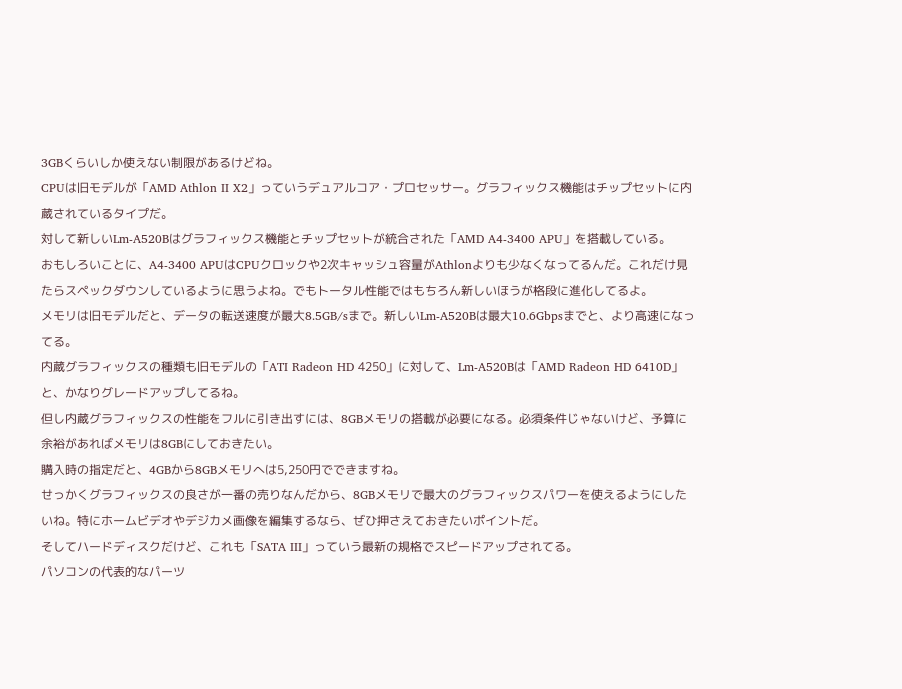3GBくらいしか使えない制限があるけどね。
CPUは旧モデルが「AMD Athlon II X2」っていうデュアルコア・プロセッサー。グラフィックス機能はチップセットに内蔵されているタイプだ。
対して新しいLm-A520Bはグラフィックス機能とチップセットが統合された「AMD A4-3400 APU」を搭載している。
おもしろいことに、A4-3400 APUはCPUクロックや2次キャッシュ容量がAthlonよりも少なくなってるんだ。これだけ見たらスペックダウンしているように思うよね。でもトータル性能ではもちろん新しいほうが格段に進化してるよ。
メモリは旧モデルだと、データの転送速度が最大8.5GB/sまで。新しいLm-A520Bは最大10.6Gbpsまでと、より高速になってる。
内蔵グラフィックスの種類も旧モデルの「ATI Radeon HD 4250」に対して、Lm-A520Bは「AMD Radeon HD 6410D」と、かなりグレードアップしてるね。
但し内蔵グラフィックスの性能をフルに引き出すには、8GBメモリの搭載が必要になる。必須条件じゃないけど、予算に余裕があればメモリは8GBにしておきたい。
購入時の指定だと、4GBから8GBメモリへは5,250円でできますね。
せっかくグラフィックスの良さが一番の売りなんだから、8GBメモリで最大のグラフィックスパワーを使えるようにしたいね。特にホームビデオやデジカメ画像を編集するなら、ぜひ押さえておきたいポイントだ。
そしてハードディスクだけど、これも「SATA III」っていう最新の規格でスピードアップされてる。
パソコンの代表的なパーツ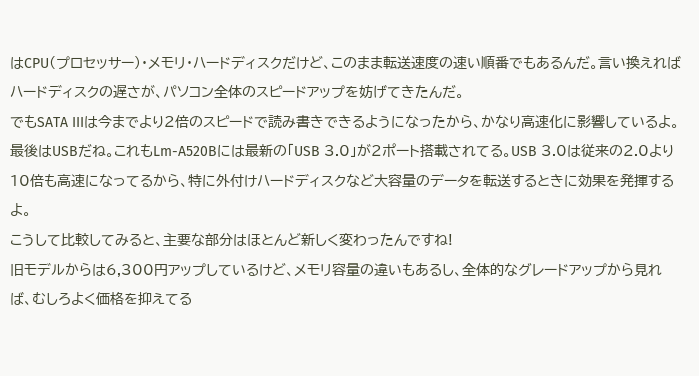はCPU(プロセッサー)・メモリ・ハードディスクだけど、このまま転送速度の速い順番でもあるんだ。言い換えればハードディスクの遅さが、パソコン全体のスピードアップを妨げてきたんだ。
でもSATA IIIは今までより2倍のスピードで読み書きできるようになったから、かなり高速化に影響しているよ。
最後はUSBだね。これもLm-A520Bには最新の「USB 3.0」が2ポート搭載されてる。USB 3.0は従来の2.0より10倍も高速になってるから、特に外付けハードディスクなど大容量のデータを転送するときに効果を発揮するよ。
こうして比較してみると、主要な部分はほとんど新しく変わったんですね!
旧モデルからは6,300円アップしているけど、メモリ容量の違いもあるし、全体的なグレードアップから見れば、むしろよく価格を抑えてる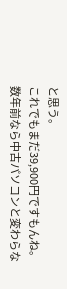と思う。
これでもまだ39,900円ですもんね。
数年前なら中古パソコンと変わらな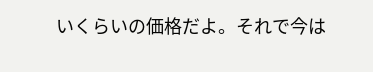いくらいの価格だよ。それで今は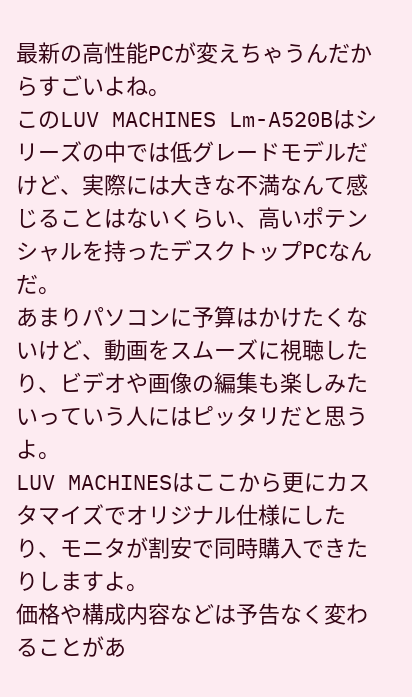最新の高性能PCが変えちゃうんだからすごいよね。
このLUV MACHINES Lm-A520Bはシリーズの中では低グレードモデルだけど、実際には大きな不満なんて感じることはないくらい、高いポテンシャルを持ったデスクトップPCなんだ。
あまりパソコンに予算はかけたくないけど、動画をスムーズに視聴したり、ビデオや画像の編集も楽しみたいっていう人にはピッタリだと思うよ。
LUV MACHINESはここから更にカスタマイズでオリジナル仕様にしたり、モニタが割安で同時購入できたりしますよ。
価格や構成内容などは予告なく変わることがあ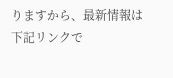りますから、最新情報は下記リンクで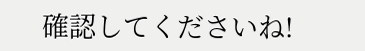確認してくださいね!